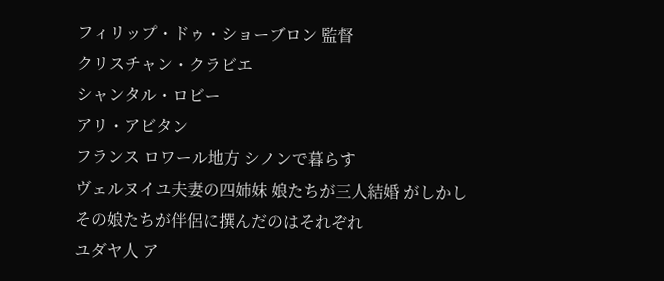フィリップ・ドゥ・ショーブロン 監督
クリスチャン・クラビエ
シャンタル・ロビー
アリ・アビタン
フランス ロワール地方 シノンで暮らす
ヴェルヌイユ夫妻の四姉妹 娘たちが三人結婚 がしかし
その娘たちが伴侶に撰んだのはそれぞれ
ユダヤ人 ア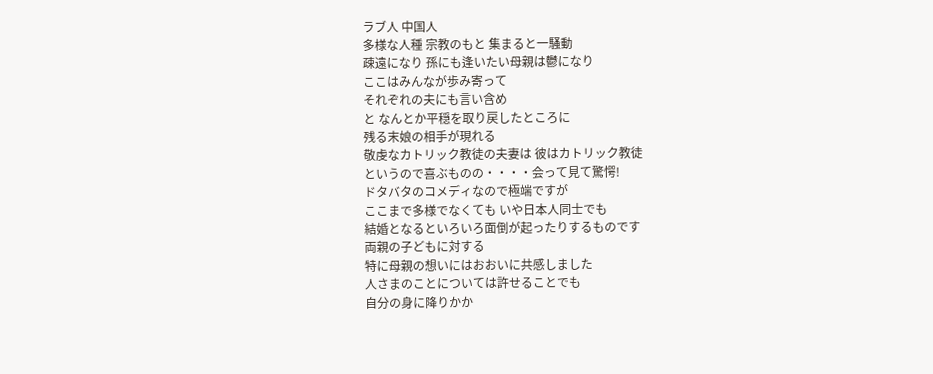ラブ人 中国人
多様な人種 宗教のもと 集まると一騒動
疎遠になり 孫にも逢いたい母親は鬱になり
ここはみんなが歩み寄って
それぞれの夫にも言い含め
と なんとか平穏を取り戻したところに
残る末娘の相手が現れる
敬虔なカトリック教徒の夫妻は 彼はカトリック教徒
というので喜ぶものの・・・・会って見て驚愕!
ドタバタのコメディなので極端ですが
ここまで多様でなくても いや日本人同士でも
結婚となるといろいろ面倒が起ったりするものです
両親の子どもに対する
特に母親の想いにはおおいに共感しました
人さまのことについては許せることでも
自分の身に降りかか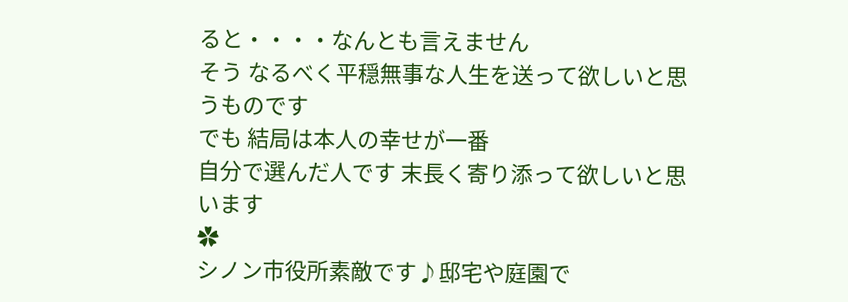ると・・・・なんとも言えません
そう なるべく平穏無事な人生を送って欲しいと思うものです
でも 結局は本人の幸せが一番
自分で選んだ人です 末長く寄り添って欲しいと思います
✿
シノン市役所素敵です♪邸宅や庭園で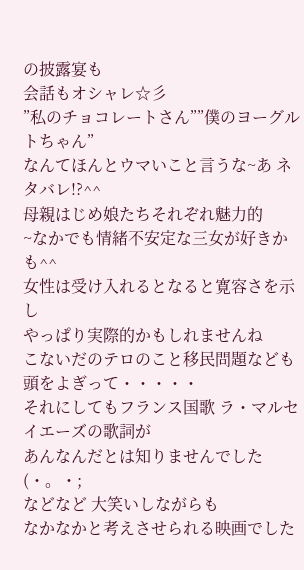の披露宴も
会話もオシャレ☆彡
”私のチョコレートさん””僕のヨーグルトちゃん”
なんてほんとウマいこと言うな~あ ネタバレ!?^^
母親はじめ娘たちそれぞれ魅力的
~なかでも情緒不安定な三女が好きかも^^
女性は受け入れるとなると寛容さを示し
やっぱり実際的かもしれませんね
こないだのテロのこと移民問題なども頭をよぎって・・・・・
それにしてもフランス国歌 ラ・マルセイエーズの歌詞が
あんなんだとは知りませんでした(・。・;
などなど 大笑いしながらも
なかなかと考えさせられる映画でした